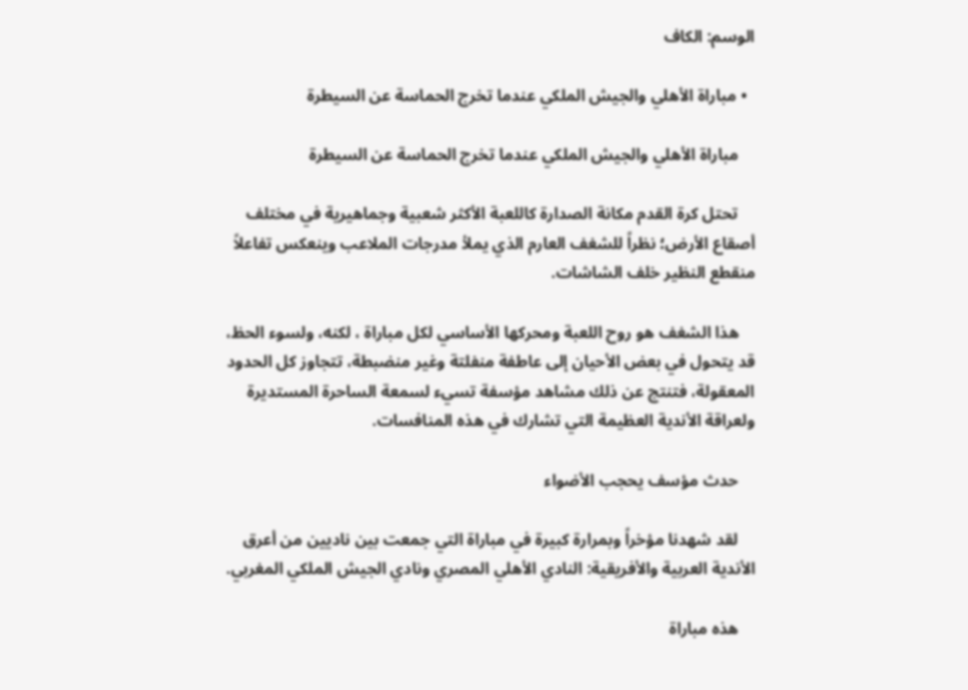الوسم: الكاف

  • مباراة الأهلي والجيش الملكي عندما تخرج الحماسة عن السيطرة

    مباراة الأهلي والجيش الملكي عندما تخرج الحماسة عن السيطرة

    تحتل كرة القدم مكانة الصدارة كاللعبة الأكثر شعبية وجماهيرية في مختلف أصقاع الأرض؛ نظراً للشغف العارم الذي يملأ مدرجات الملاعب وينعكس تفاعلاً منقطع النظير خلف الشاشات.

    هذا الشغف هو روح اللعبة ومحركها الأساسي لكل مباراة ، لكنه، ولسوء الحظ، قد يتحول في بعض الأحيان إلى عاطفة منفلتة وغير منضبطة، تتجاوز كل الحدود المعقولة، فتنتج عن ذلك مشاهد مؤسفة تسيء لسمعة الساحرة المستديرة ولعراقة الأندية العظيمة التي تشارك في هذه المنافسات.

    حدث مؤسف يحجب الأضواء

    لقد شهدنا مؤخراً وبمرارة كبيرة في مباراة التي جمعت بين ناديين من أعرق الأندية العربية والأفريقية: النادي الأهلي المصري ونادي الجيش الملكي المغربي.

    هذه مباراة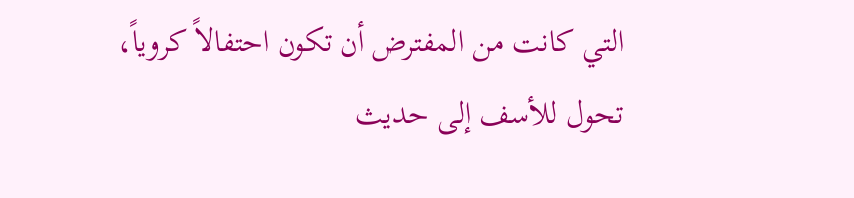التي كانت من المفترض أن تكون احتفالاً كروياً، تحول للأسف إلى حديث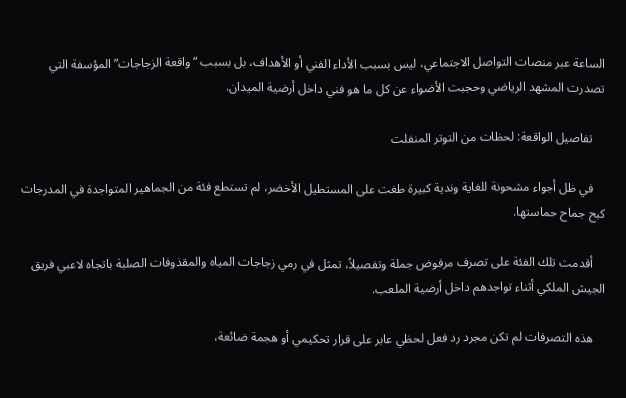الساعة عبر منصات التواصل الاجتماعي، ليس بسبب الأداء الفني أو الأهداف، بل بسبب “واقعة الزجاجات” المؤسفة التي تصدرت المشهد الرياضي وحجبت الأضواء عن كل ما هو فني داخل أرضية الميدان.

    تفاصيل الواقعة: لحظات من التوتر المنفلت

    في ظل أجواء مشحونة للغاية وندية كبيرة طغت على المستطيل الأخضر، لم تستطع فئة من الجماهير المتواجدة في المدرجات كبح جماح حماستها.

    أقدمت تلك الفئة على تصرف مرفوض جملة وتفصيلاً، تمثل في رمي زجاجات المياه والمقذوفات الصلبة باتجاه لاعبي فريق الجيش الملكي أثناء تواجدهم داخل أرضية الملعب.

    هذه التصرفات لم تكن مجرد رد فعل لحظي عابر على قرار تحكيمي أو هجمة ضائعة،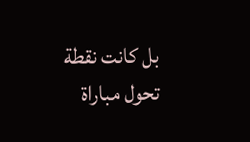بل كانت نقطة تحول مباراة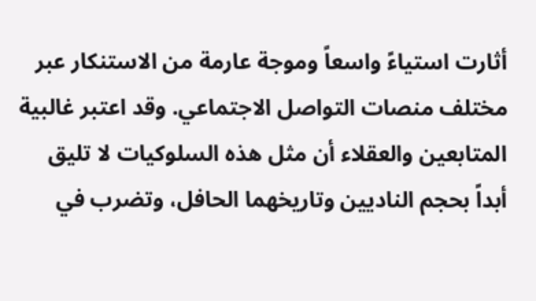أثارت استياءً واسعاً وموجة عارمة من الاستنكار عبر مختلف منصات التواصل الاجتماعي. وقد اعتبر غالبية المتابعين والعقلاء أن مثل هذه السلوكيات لا تليق أبداً بحجم الناديين وتاريخهما الحافل، وتضرب في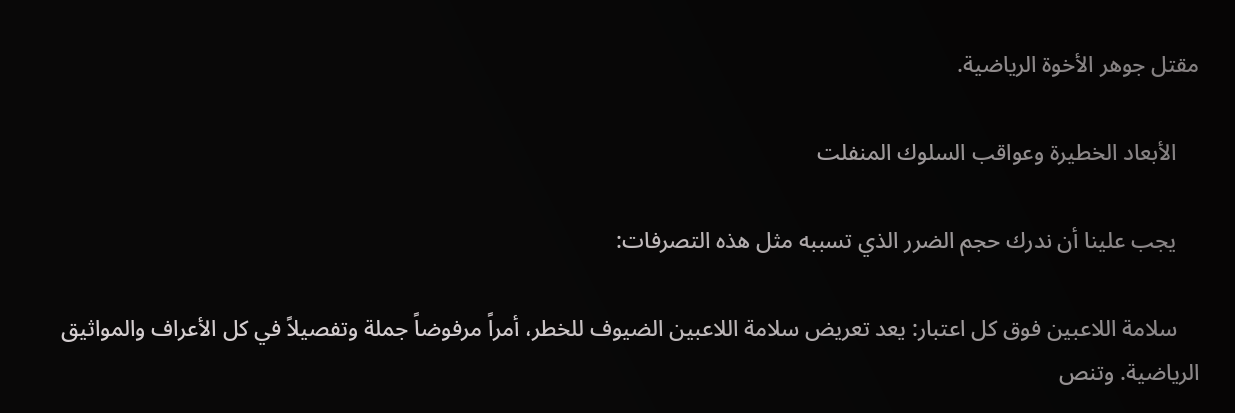مقتل جوهر الأخوة الرياضية.

    الأبعاد الخطيرة وعواقب السلوك المنفلت

    يجب علينا أن ندرك حجم الضرر الذي تسببه مثل هذه التصرفات:

    سلامة اللاعبين فوق كل اعتبار: يعد تعريض سلامة اللاعبين الضيوف للخطر، أمراً مرفوضاً جملة وتفصيلاً في كل الأعراف والمواثيق الرياضية. وتنص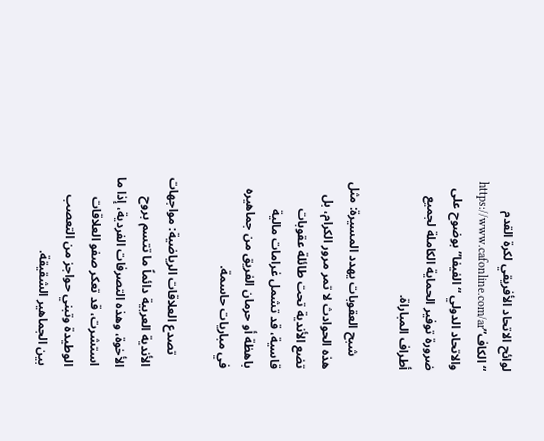لوائح الاتحاد الأفريقي لكرة القدم “الكاف”https://www.cafonline.com/ar والاتحاد الدولي “الفيفا” بوضوح على ضرورة توفير الحماية الكاملة لجميع أطراف المباراة.

    شبح العقوبات يهدد المسيرة: مثل هذه الحوادث لا تمر مرور الكرام، بل تضع الأندية تحت طائلة عقوبات قاسية، قد تشمل غرامات مالية باهظة أو حرمان الفريق من جماهيره في مباريات حاسمة.

    تصدع العلاقات الرياضية: مواجهات الأندية العربية دائماً ما تتسم بروح الأخوة، وهذه التصرفات الفردية، إذا ما استشرت، قد تعكر صفو العلاقات الوطيدة وتبني حواجز من التعصب بين الجماهير الشقيقة.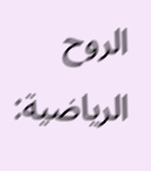الروح الرياضية: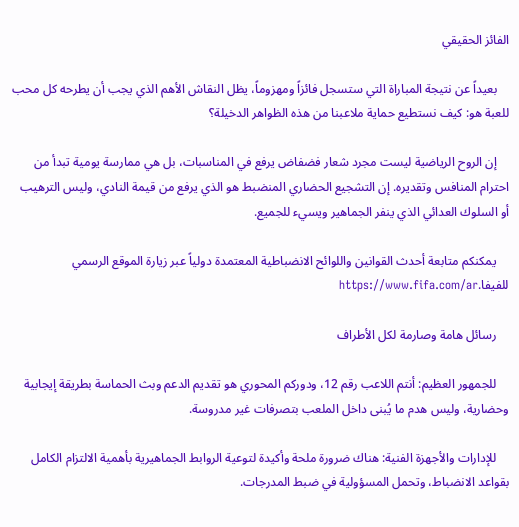الفائز الحقيقي

    بعيداً عن نتيجة المباراة التي ستسجل فائزاً ومهزوماً، يظل النقاش الأهم الذي يجب أن يطرحه كل محب للعبة هو: كيف نستطيع حماية ملاعبنا من هذه الظواهر الدخيلة؟

    إن الروح الرياضية ليست مجرد شعار فضفاض يرفع في المناسبات، بل هي ممارسة يومية تبدأ من احترام المنافس وتقديره. إن التشجيع الحضاري المنضبط هو الذي يرفع من قيمة النادي، وليس الترهيب أو السلوك العدائي الذي ينفر الجماهير ويسيء للجميع.

    يمكنكم متابعة أحدث القوانين واللوائح الانضباطية المعتمدة دولياً عبر زيارة الموقع الرسمي للفيفا.https://www.fifa.com/ar

    رسائل هامة وصارمة لكل الأطراف

    للجمهور العظيم: أنتم اللاعب رقم 12، ودوركم المحوري هو تقديم الدعم وبث الحماسة بطريقة إيجابية وحضارية، وليس هدم ما يُبنى داخل الملعب بتصرفات غير مدروسة.

    للإدارات والأجهزة الفنية: هناك ضرورة ملحة وأكيدة لتوعية الروابط الجماهيرية بأهمية الالتزام الكامل بقواعد الانضباط، وتحمل المسؤولية في ضبط المدرجات.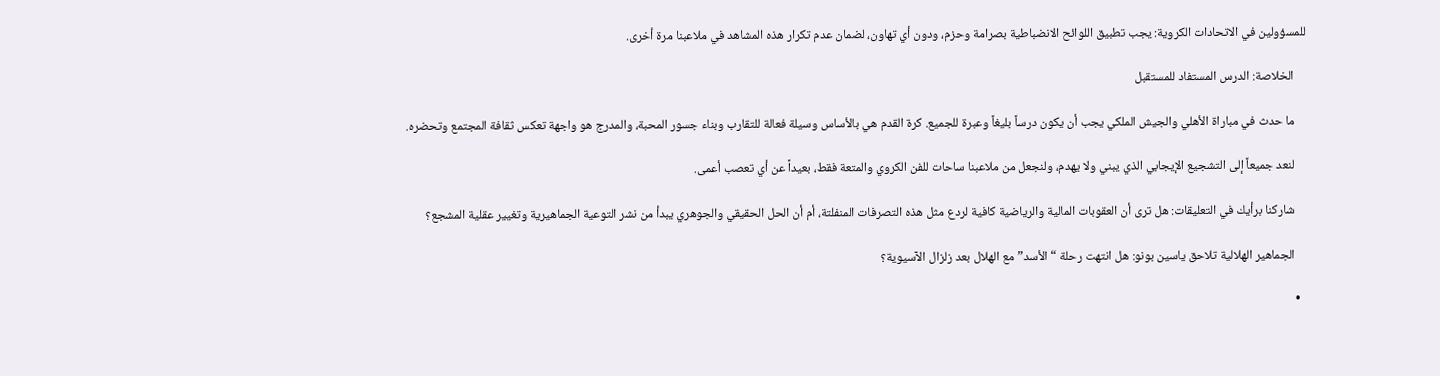للمسؤولين في الاتحادات الكروية: يجب تطبيق اللوائح الانضباطية بصرامة وحزم، ودون أي تهاون، لضمان عدم تكرار هذه المشاهد في ملاعبنا مرة أخرى.

    الخلاصة: الدرس المستفاد للمستقبل

    ما حدث في مباراة الأهلي والجيش الملكي يجب أن يكون درساً بليغاً وعبرة للجميع. كرة القدم هي بالأساس وسيلة فعالة للتقارب وبناء جسور المحبة، والمدرج هو واجهة تعكس ثقافة المجتمع وتحضره.

    لنعد جميعاً إلى التشجيع الإيجابي الذي يبني ولا يهدم، ولنجعل من ملاعبنا ساحات للفن الكروي والمتعة فقط، بعيداً عن أي تعصب أعمى.

    شاركنا برأيك في التعليقات: هل ترى أن العقوبات المالية والرياضية كافية لردع مثل هذه التصرفات المنفلتة، أم أن الحل الحقيقي والجوهري يبدأ من نشر التوعية الجماهيرية وتغيير عقلية المشجع؟

    الجماهير الهلالية تلاحق ياسين بونو: هل انتهت رحلة “الأسد” مع الهلال بعد زلزال الآسيوية؟

  •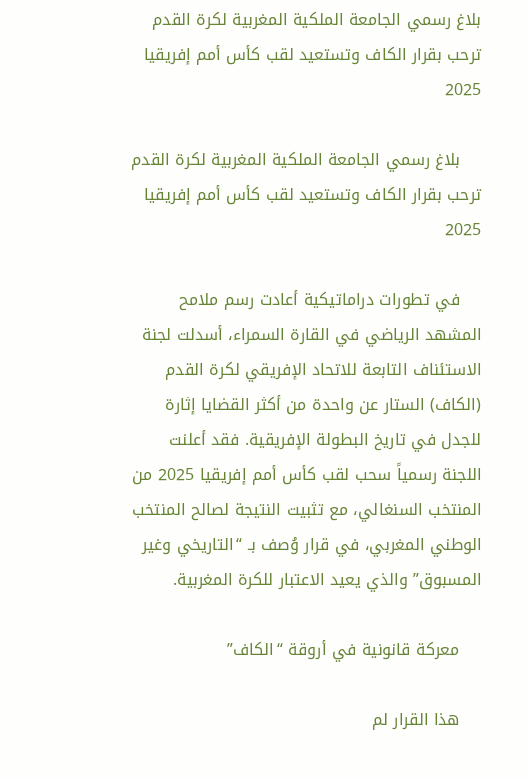بلاغ رسمي الجامعة الملكية المغربية لكرة القدم ترحب بقرار الكاف وتستعيد لقب كأس أمم إفريقيا 2025

    بلاغ رسمي الجامعة الملكية المغربية لكرة القدم ترحب بقرار الكاف وتستعيد لقب كأس أمم إفريقيا 2025

    في تطورات دراماتيكية أعادت رسم ملامح المشهد الرياضي في القارة السمراء، أسدلت لجنة الاستئناف التابعة للاتحاد الإفريقي لكرة القدم (الكاف) الستار عن واحدة من أكثر القضايا إثارة للجدل في تاريخ البطولة الإفريقية. فقد أعلنت اللجنة رسمياً سحب لقب كأس أمم إفريقيا 2025 من المنتخب السنغالي، مع تثبيت النتيجة لصالح المنتخب الوطني المغربي، في قرار وُصف بـ “التاريخي وغير المسبوق” والذي يعيد الاعتبار للكرة المغربية.

    معركة قانونية في أروقة “الكاف”

    هذا القرار لم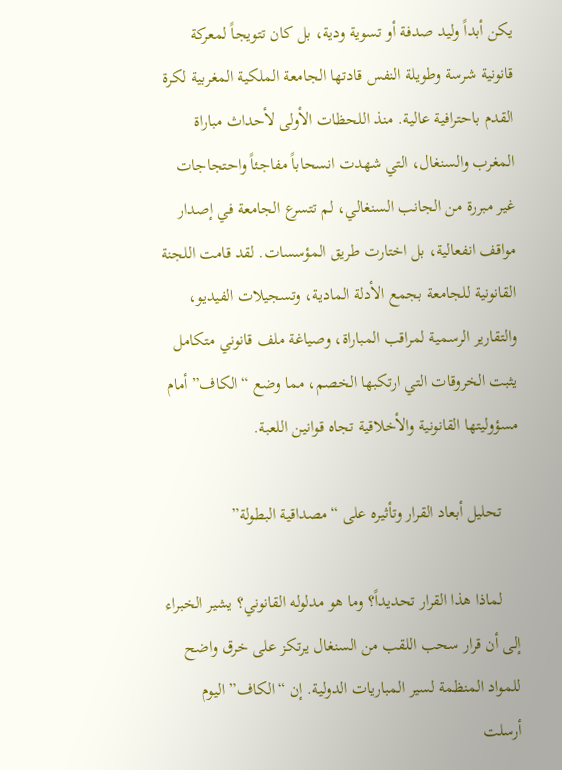يكن أبداً وليد صدفة أو تسوية ودية، بل كان تتويجاً لمعركة قانونية شرسة وطويلة النفس قادتها الجامعة الملكية المغربية لكرة القدم باحترافية عالية. منذ اللحظات الأولى لأحداث مباراة المغرب والسنغال، التي شهدت انسحاباً مفاجئاً واحتجاجات غير مبررة من الجانب السنغالي، لم تتسرع الجامعة في إصدار مواقف انفعالية، بل اختارت طريق المؤسسات. لقد قامت اللجنة القانونية للجامعة بجمع الأدلة المادية، وتسجيلات الفيديو، والتقارير الرسمية لمراقب المباراة، وصياغة ملف قانوني متكامل يثبت الخروقات التي ارتكبها الخصم، مما وضع “الكاف” أمام مسؤوليتها القانونية والأخلاقية تجاه قوانين اللعبة.

    تحليل أبعاد القرار وتأثيره على “مصداقية البطولة”

    لماذا هذا القرار تحديداً؟ وما هو مدلوله القانوني؟ يشير الخبراء إلى أن قرار سحب اللقب من السنغال يرتكز على خرق واضح للمواد المنظمة لسير المباريات الدولية. إن “الكاف” اليوم أرسلت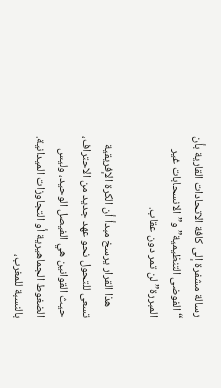رسالة مشفرة إلى كافة الاتحادات القارية بأن “الفوضى التنظيمية” و”الانسحابات غير المبررة” لن تمر دون عقاب.

    هذا القرار يرسخ مبدأ أن الكرة الإفريقية تسعى للتحول نحو عهد جديد من الاحتراف، حيث القوانين هي الفيصل الوحيد، وليس الضغوط الجماهيرية أو التجاوزات الميدانية. بالنسبة للمغرب،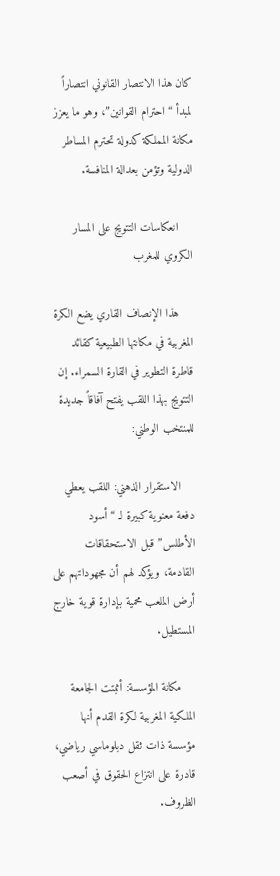كان هذا الانتصار القانوني انتصاراً لمبدأ “احترام القوانين”، وهو ما يعزز مكانة المملكة كدولة تحترم المساطر الدولية وتؤمن بعدالة المنافسة.

    انعكاسات التتويج على المسار الكروي للمغرب

    هذا الإنصاف القاري يضع الكرة المغربية في مكانتها الطبيعية كقائد قاطرة التطوير في القارة السمراء. إن التتويج بهذا اللقب يفتح آفاقاً جديدة للمنتخب الوطني:

    الاستقرار الذهني: اللقب يعطي دفعة معنوية كبيرة لـ “أسود الأطلس” قبل الاستحقاقات القادمة، ويؤكد لهم أن مجهوداتهم على أرض الملعب محمية بإدارة قوية خارج المستطيل.

    مكانة المؤسسة: أثبتت الجامعة الملكية المغربية لكرة القدم أنها مؤسسة ذات ثقل دبلوماسي رياضي، قادرة على انتزاع الحقوق في أصعب الظروف.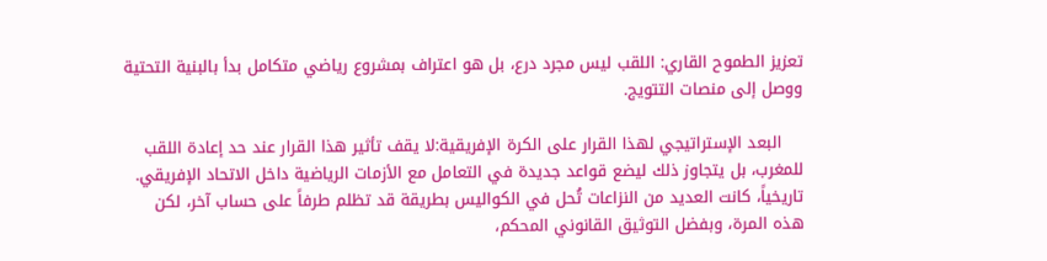تعزيز الطموح القاري: اللقب ليس مجرد درع، بل هو اعتراف بمشروع رياضي متكامل بدأ بالبنية التحتية ووصل إلى منصات التتويج.

    البعد الإستراتيجي لهذا القرار على الكرة الإفريقية:لا يقف تأثير هذا القرار عند حد إعادة اللقب للمغرب، بل يتجاوز ذلك ليضع قواعد جديدة في التعامل مع الأزمات الرياضية داخل الاتحاد الإفريقي. تاريخياً، كانت العديد من النزاعات تُحل في الكواليس بطريقة قد تظلم طرفاً على حساب آخر، لكن هذه المرة، وبفضل التوثيق القانوني المحكم،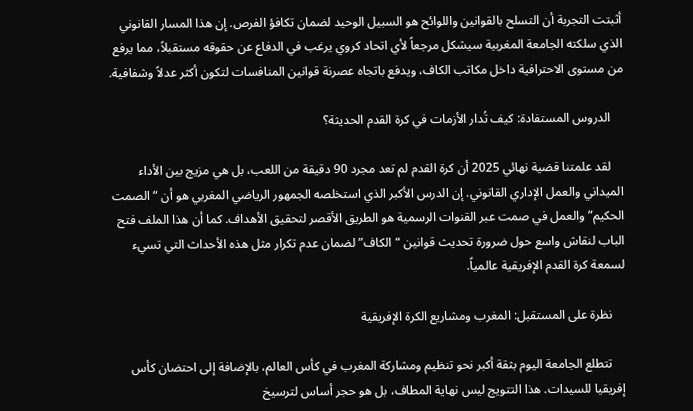أثبتت التجربة أن التسلح بالقوانين واللوائح هو السبيل الوحيد لضمان تكافؤ الفرص. إن هذا المسار القانوني الذي سلكته الجامعة المغربية سيشكل مرجعاً لأي اتحاد كروي يرغب في الدفاع عن حقوقه مستقبلاً، مما يرفع من مستوى الاحترافية داخل مكاتب الكاف، ويدفع باتجاه عصرنة قوانين المنافسات لتكون أكثر عدلاً وشفافية.

    الدروس المستفادة: كيف تُدار الأزمات في كرة القدم الحديثة؟

    لقد علمتنا قضية نهائي 2025 أن كرة القدم لم تعد مجرد 90 دقيقة من اللعب، بل هي مزيج بين الأداء الميداني والعمل الإداري القانوني. إن الدرس الأكبر الذي استخلصه الجمهور الرياضي المغربي هو أن “الصمت الحكيم” والعمل في صمت عبر القنوات الرسمية هو الطريق الأقصر لتحقيق الأهداف. كما أن هذا الملف فتح الباب لنقاش واسع حول ضرورة تحديث قوانين “الكاف” لضمان عدم تكرار مثل هذه الأحداث التي تسيء لسمعة كرة القدم الإفريقية عالمياً.

    نظرة على المستقبل: المغرب ومشاريع الكرة الإفريقية

    تتطلع الجامعة اليوم بثقة أكبر نحو تنظيم ومشاركة المغرب في كأس العالم، بالإضافة إلى احتضان كأس إفريقيا للسيدات. هذا التتويج ليس نهاية المطاف، بل هو حجر أساس لترسيخ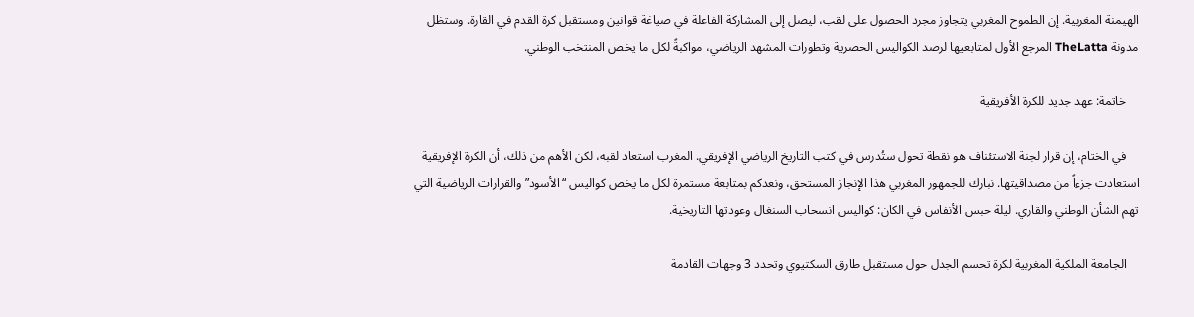الهيمنة المغربية. إن الطموح المغربي يتجاوز مجرد الحصول على لقب، ليصل إلى المشاركة الفاعلة في صياغة قوانين ومستقبل كرة القدم في القارة. وستظل مدونة TheLatta المرجع الأول لمتابعيها لرصد الكواليس الحصرية وتطورات المشهد الرياضي، مواكبةً لكل ما يخص المنتخب الوطني.

    خاتمة: عهد جديد للكرة الأفريقية

    في الختام، إن قرار لجنة الاستئناف هو نقطة تحول ستُدرس في كتب التاريخ الرياضي الإفريقي. المغرب استعاد لقبه، لكن الأهم من ذلك، أن الكرة الإفريقية استعادت جزءاً من مصداقيتها. نبارك للجمهور المغربي هذا الإنجاز المستحق، ونعدكم بمتابعة مستمرة لكل ما يخص كواليس “الأسود” والقرارات الرياضية التي تهم الشأن الوطني والقاري. ليلة حبس الأنفاس في الكان: كواليس انسحاب السنغال وعودتها التاريخية.

    الجامعة الملكية المغربية لكرة تحسم الجدل حول مستقبل طارق السكتيوي وتحدد 3 وجهات القادمة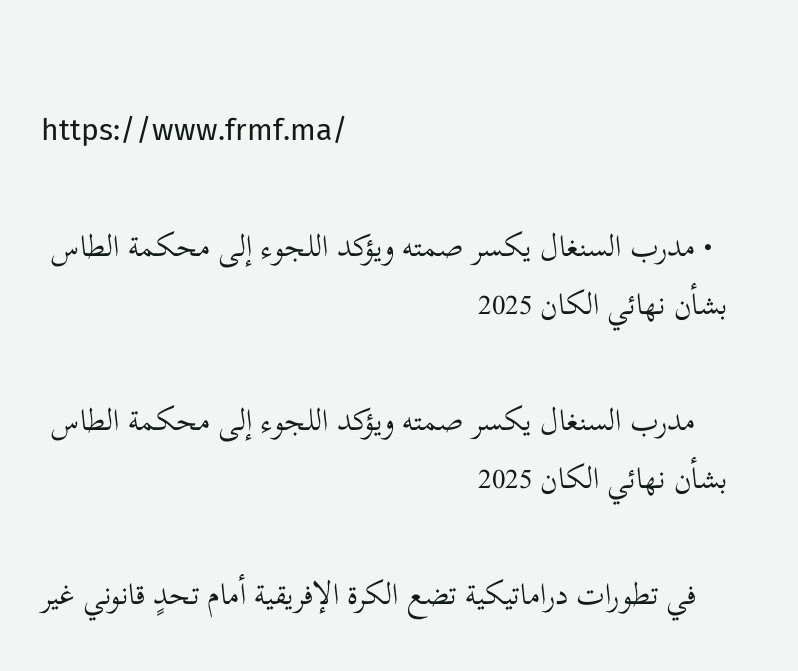https://www.frmf.ma/

  • مدرب السنغال يكسر صمته ويؤكد اللجوء إلى محكمة الطاس بشأن نهائي الكان 2025

    مدرب السنغال يكسر صمته ويؤكد اللجوء إلى محكمة الطاس بشأن نهائي الكان 2025

    في تطورات دراماتيكية تضع الكرة الإفريقية أمام تحدٍ قانوني غير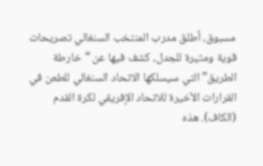مسبوق، أطلق مدرب المنتخب السنغالي تصريحات قوية ومثيرة للجدل، كشف فيها عن “خارطة الطريق” التي سيسلكها الاتحاد السنغالي للطعن في القرارات الأخيرة للاتحاد الإفريقي لكرة القدم (الكاف). هذه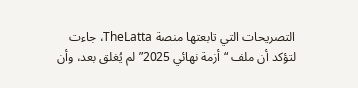التصريحات التي تابعتها منصة TheLatta، جاءت لتؤكد أن ملف “أزمة نهائي 2025” لم يُغلق بعد، وأن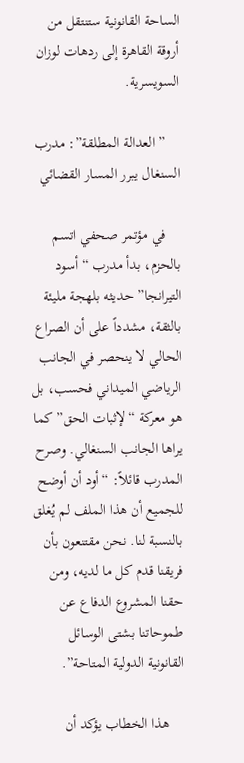الساحة القانونية ستنتقل من أروقة القاهرة إلى ردهات لوزان السويسرية.

    ”العدالة المطلقة”: مدرب السنغال يبرر المسار القضائي

    في مؤتمر صحفي اتسم بالحزم، بدأ مدرب “أسود التيرانجا” حديثه بلهجة مليئة بالثقة، مشدداً على أن الصراع الحالي لا ينحصر في الجانب الرياضي الميداني فحسب، بل هو معركة “لإثبات الحق” كما يراها الجانب السنغالي. وصرح المدرب قائلاً: “أود أن أوضح للجميع أن هذا الملف لم يُغلق بالنسبة لنا. نحن مقتنعون بأن فريقنا قدم كل ما لديه، ومن حقنا المشروع الدفاع عن طموحاتنا بشتى الوسائل القانونية الدولية المتاحة”.

    هذا الخطاب يؤكد أن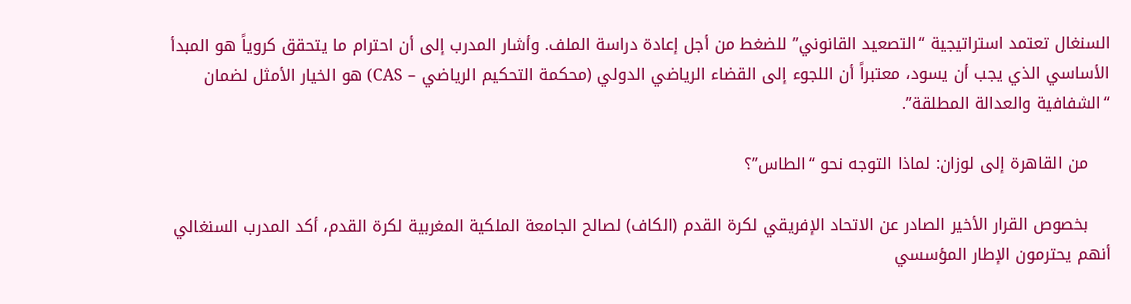السنغال تعتمد استراتيجية “التصعيد القانوني” للضغط من أجل إعادة دراسة الملف. وأشار المدرب إلى أن احترام ما يتحقق كروياً هو المبدأ الأساسي الذي يجب أن يسود، معتبراً أن اللجوء إلى القضاء الرياضي الدولي (محكمة التحكيم الرياضي – CAS) هو الخيار الأمثل لضمان “الشفافية والعدالة المطلقة”.

    من القاهرة إلى لوزان: لماذا التوجه نحو “الطاس”؟

    بخصوص القرار الأخير الصادر عن الاتحاد الإفريقي لكرة القدم (الكاف) لصالح الجامعة الملكية المغربية لكرة القدم، أكد المدرب السنغالي أنهم يحترمون الإطار المؤسسي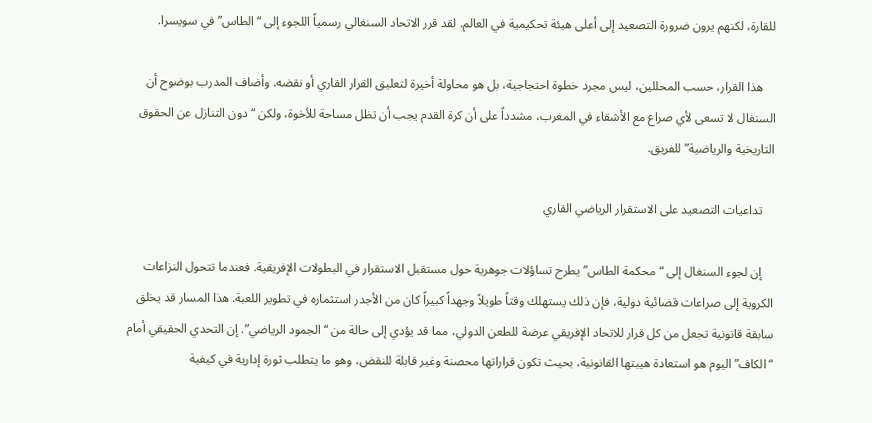للقارة، لكنهم يرون ضرورة التصعيد إلى أعلى هيئة تحكيمية في العالم. لقد قرر الاتحاد السنغالي رسمياً اللجوء إلى “الطاس” في سويسرا.

    هذا القرار، حسب المحللين، ليس مجرد خطوة احتجاجية، بل هو محاولة أخيرة لتعليق القرار القاري أو نقضه. وأضاف المدرب بوضوح أن السنغال لا تسعى لأي صراع مع الأشقاء في المغرب، مشدداً على أن كرة القدم يجب أن تظل مساحة للأخوة، ولكن “دون التنازل عن الحقوق التاريخية والرياضية” للفريق.

    تداعيات التصعيد على الاستقرار الرياضي القاري

    إن لجوء السنغال إلى “محكمة الطاس” يطرح تساؤلات جوهرية حول مستقبل الاستقرار في البطولات الإفريقية. فعندما تتحول النزاعات الكروية إلى صراعات قضائية دولية، فإن ذلك يستهلك وقتاً طويلاً وجهداً كبيراً كان من الأجدر استثماره في تطوير اللعبة. هذا المسار قد يخلق سابقة قانونية تجعل من كل قرار للاتحاد الإفريقي عرضة للطعن الدولي، مما قد يؤدي إلى حالة من “الجمود الرياضي”. إن التحدي الحقيقي أمام “الكاف” اليوم هو استعادة هيبتها القانونية، بحيث تكون قراراتها محصنة وغير قابلة للنقض، وهو ما يتطلب ثورة إدارية في كيفية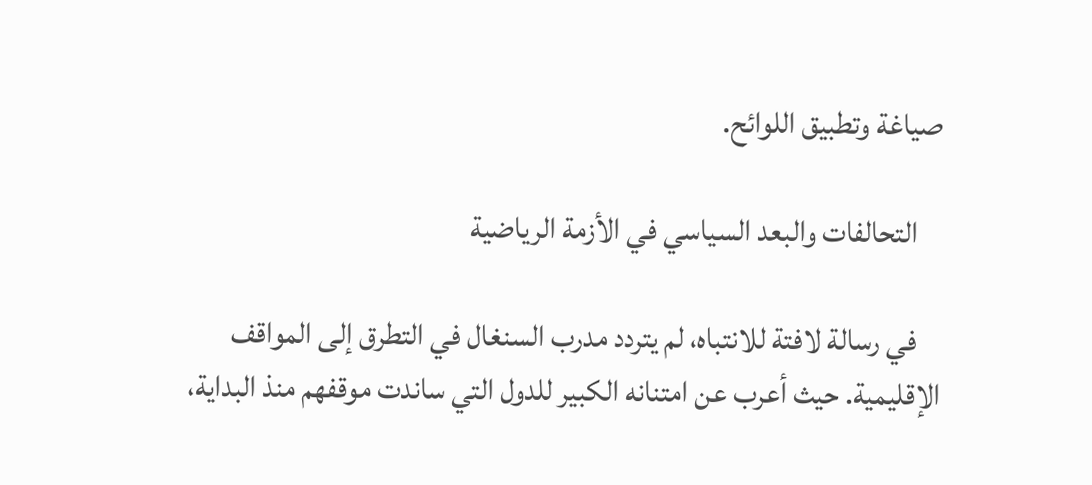صياغة وتطبيق اللوائح.

    التحالفات والبعد السياسي في الأزمة الرياضية

    في رسالة لافتة للانتباه، لم يتردد مدرب السنغال في التطرق إلى المواقف الإقليمية. حيث أعرب عن امتنانه الكبير للدول التي ساندت موقفهم منذ البداية،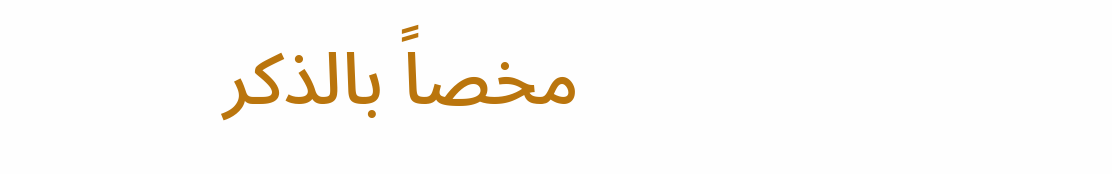مخصاً بالذكر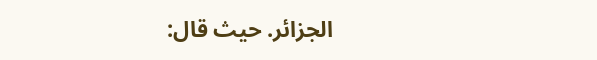الجزائر. حيث قال: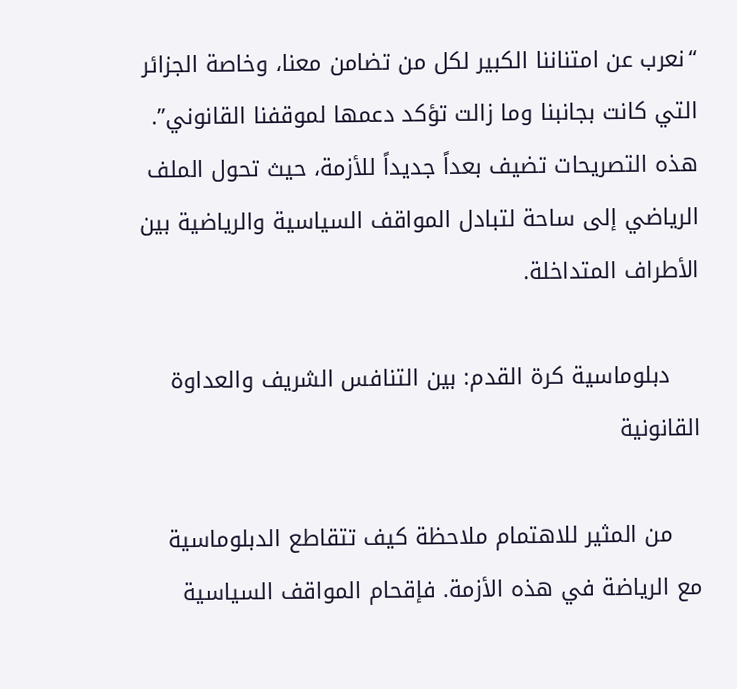“نعرب عن امتناننا الكبير لكل من تضامن معنا، وخاصة الجزائر التي كانت بجانبنا وما زالت تؤكد دعمها لموقفنا القانوني”. هذه التصريحات تضيف بعداً جديداً للأزمة، حيث تحول الملف الرياضي إلى ساحة لتبادل المواقف السياسية والرياضية بين الأطراف المتداخلة.

    دبلوماسية كرة القدم: بين التنافس الشريف والعداوة القانونية

    من المثير للاهتمام ملاحظة كيف تتقاطع الدبلوماسية مع الرياضة في هذه الأزمة. فإقحام المواقف السياسية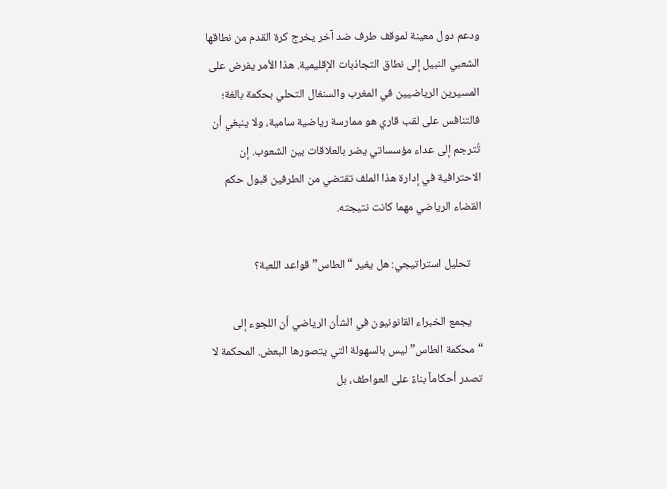ودعم دول معينة لموقف طرف ضد آخر يخرج كرة القدم من نطاقها الشعبي النبيل إلى نطاق التجاذبات الإقليمية. هذا الأمر يفرض على المسيرين الرياضيين في المغرب والسنغال التحلي بحكمة بالغة؛ فالتنافس على لقب قاري هو ممارسة رياضية سامية، ولا ينبغي أن تُترجم إلى عداء مؤسساتي يضر بالعلاقات بين الشعوب. إن الاحترافية في إدارة هذا الملف تقتضي من الطرفين قبول حكم القضاء الرياضي مهما كانت نتيجته.

    تحليل استراتيجي: هل يغير “الطاس” قواعد اللعبة؟

    يجمع الخبراء القانونيون في الشأن الرياضي أن اللجوء إلى “محكمة الطاس” ليس بالسهولة التي يتصورها البعض. المحكمة لا تصدر أحكاماً بناءً على العواطف، بل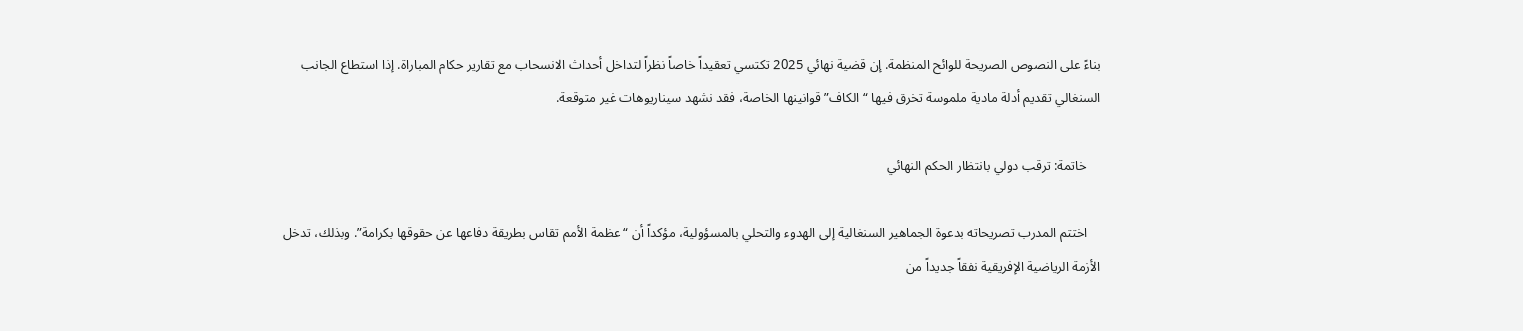بناءً على النصوص الصريحة للوائح المنظمة. إن قضية نهائي 2025 تكتسي تعقيداً خاصاً نظراً لتداخل أحداث الانسحاب مع تقارير حكام المباراة. إذا استطاع الجانب السنغالي تقديم أدلة مادية ملموسة تخرق فيها “الكاف” قوانينها الخاصة، فقد نشهد سيناريوهات غير متوقعة.

    خاتمة: ترقب دولي بانتظار الحكم النهائي

    اختتم المدرب تصريحاته بدعوة الجماهير السنغالية إلى الهدوء والتحلي بالمسؤولية، مؤكداً أن “عظمة الأمم تقاس بطريقة دفاعها عن حقوقها بكرامة”. وبذلك، تدخل الأزمة الرياضية الإفريقية نفقاً جديداً من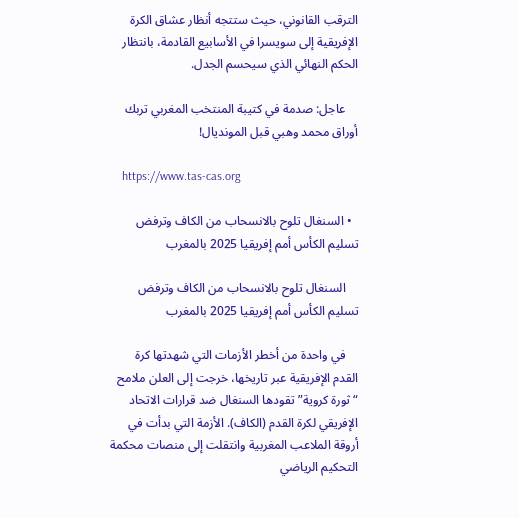الترقب القانوني، حيث ستتجه أنظار عشاق الكرة الإفريقية إلى سويسرا في الأسابيع القادمة، بانتظار الحكم النهائي الذي سيحسم الجدل.

    عاجل: صدمة في كتيبة المنتخب المغربي تربك أوراق محمد وهبي قبل المونديال!

    https://www.tas-cas.org

  • السنغال تلوح بالانسحاب من الكاف وترفض تسليم الكأس أمم إفريقيا 2025 بالمغرب

    السنغال تلوح بالانسحاب من الكاف وترفض تسليم الكأس أمم إفريقيا 2025 بالمغرب

    في واحدة من أخطر الأزمات التي شهدتها كرة القدم الإفريقية عبر تاريخها، خرجت إلى العلن ملامح “ثورة كروية” تقودها السنغال ضد قرارات الاتحاد الإفريقي لكرة القدم (الكاف). الأزمة التي بدأت في أروقة الملاعب المغربية وانتقلت إلى منصات محكمة التحكيم الرياضي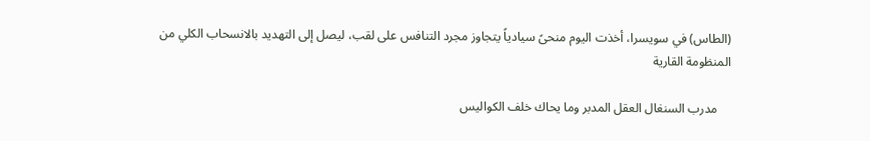(الطاس) في سويسرا، أخذت اليوم منحىً سيادياً يتجاوز مجرد التنافس على لقب، ليصل إلى التهديد بالانسحاب الكلي من المنظومة القارية

    مدرب السنغال العقل المدبر وما يحاك خلف الكواليس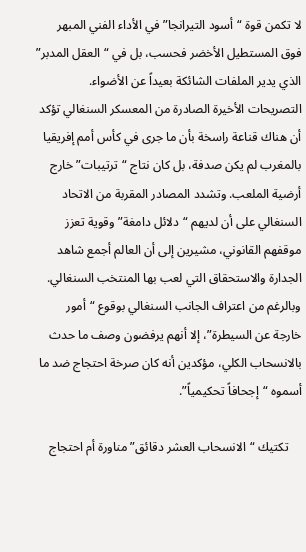لا تكمن قوة “أسود التيرانجا” في الأداء الفني المبهر فوق المستطيل الأخضر فحسب، بل في “العقل المدبر” الذي يدير الملفات الشائكة بعيداً عن الأضواء. التصريحات الأخيرة الصادرة من المعسكر السنغالي تؤكد أن هناك قناعة راسخة بأن ما جرى في كأس أمم إفريقيا بالمغرب لم يكن صدفة، بل كان نتاج “ترتيبات” خارج أرضية الملعب. وتشدد المصادر المقربة من الاتحاد السنغالي على أن لديهم “دلائل دامغة” وقوية تعزز موقفهم القانوني، مشيرين إلى أن العالم أجمع شاهد الجدارة والاستحقاق التي لعب بها المنتخب السنغالي. وبالرغم من اعتراف الجانب السنغالي بوقوع “أمور خارجة عن السيطرة”، إلا أنهم يرفضون وصف ما حدث بالانسحاب الكلي، مؤكدين أنه كان صرخة احتجاج ضد ما أسموه “إجحافاً تحكيمياً”.

    تكتيك “الانسحاب العشر دقائق” مناورة أم احتجاج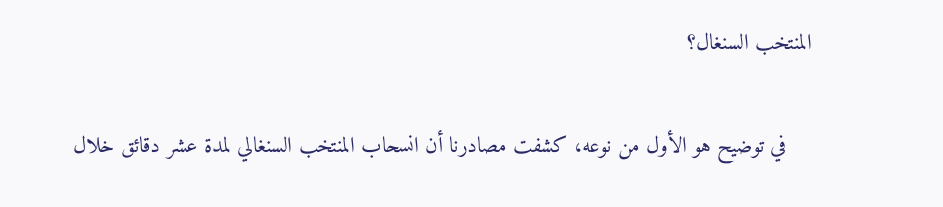المنتخب السنغال؟

    في توضيح هو الأول من نوعه، كشفت مصادرنا أن انسحاب المنتخب السنغالي لمدة عشر دقائق خلال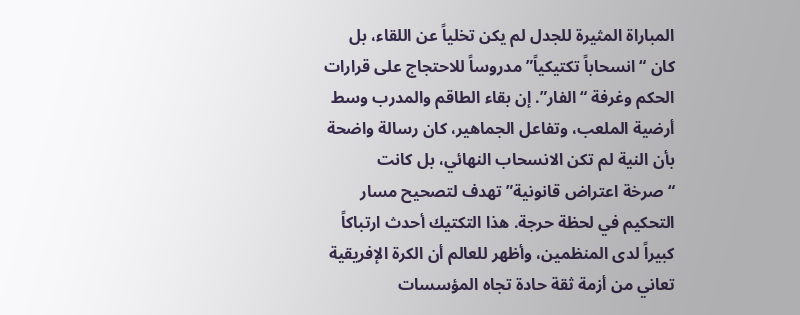المباراة المثيرة للجدل لم يكن تخلياً عن اللقاء، بل كان “انسحاباً تكتيكياً” مدروساً للاحتجاج على قرارات الحكم وغرفة “الفار”. إن بقاء الطاقم والمدرب وسط أرضية الملعب، وتفاعل الجماهير، كان رسالة واضحة بأن النية لم تكن الانسحاب النهائي، بل كانت “صرخة اعتراض قانونية” تهدف لتصحيح مسار التحكيم في لحظة حرجة. هذا التكتيك أحدث ارتباكاً كبيراً لدى المنظمين، وأظهر للعالم أن الكرة الإفريقية تعاني من أزمة ثقة حادة تجاه المؤسسات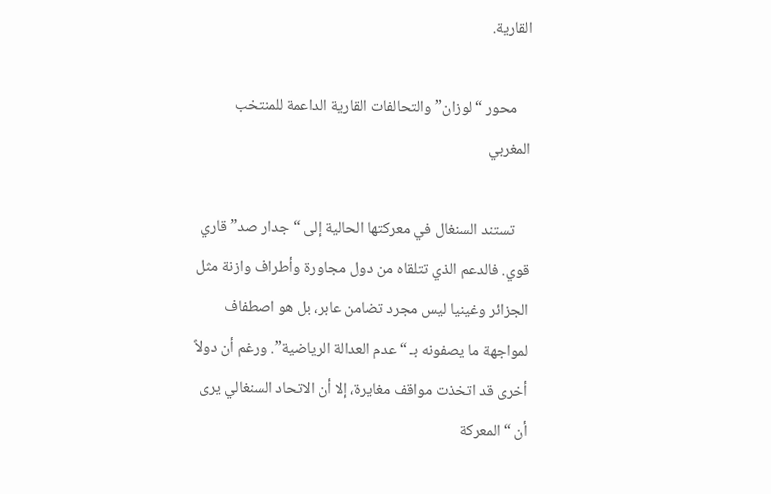القارية.

    محور “لوزان” والتحالفات القارية الداعمة للمنتخب المغربي

    تستند السنغال في معركتها الحالية إلى “جدار صد” قاري قوي. فالدعم الذي تتلقاه من دول مجاورة وأطراف وازنة مثل الجزائر وغينيا ليس مجرد تضامن عابر، بل هو اصطفاف لمواجهة ما يصفونه بـ “عدم العدالة الرياضية”. ورغم أن دولاً أخرى قد اتخذت مواقف مغايرة، إلا أن الاتحاد السنغالي يرى أن “المعركة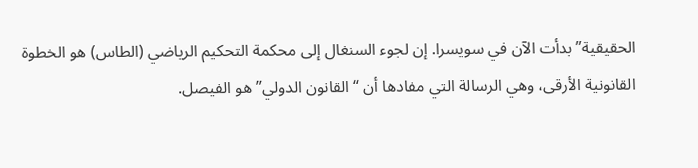الحقيقية” بدأت الآن في سويسرا. إن لجوء السنغال إلى محكمة التحكيم الرياضي (الطاس) هو الخطوة القانونية الأرقى، وهي الرسالة التي مفادها أن “القانون الدولي” هو الفيصل.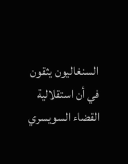السنغاليون يثقون في أن استقلالية القضاء السويسري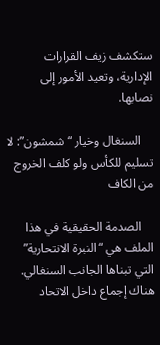ستكشف زيف القرارات الإدارية، وتعيد الأمور إلى نصابها.

    السنغال وخيار “شمشون”: لا تسليم للكأس ولو كلف الخروج من الكاف

    الصدمة الحقيقية في هذا الملف هي “النبرة الانتحارية” التي تبناها الجانب السنغالي. هناك إجماع داخل الاتحاد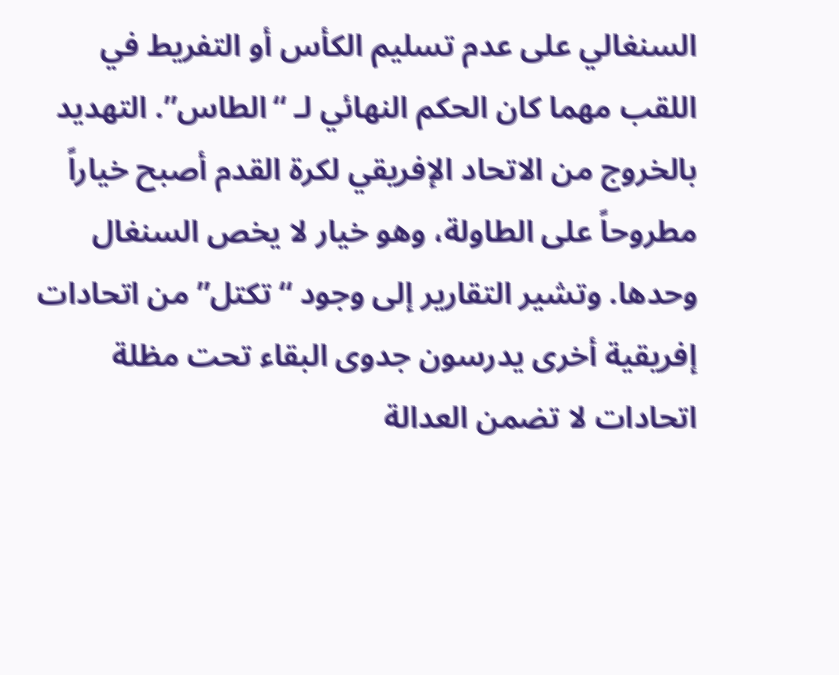السنغالي على عدم تسليم الكأس أو التفريط في اللقب مهما كان الحكم النهائي لـ “الطاس”. التهديد بالخروج من الاتحاد الإفريقي لكرة القدم أصبح خياراً مطروحاً على الطاولة، وهو خيار لا يخص السنغال وحدها. وتشير التقارير إلى وجود “تكتل” من اتحادات إفريقية أخرى يدرسون جدوى البقاء تحت مظلة اتحادات لا تضمن العدالة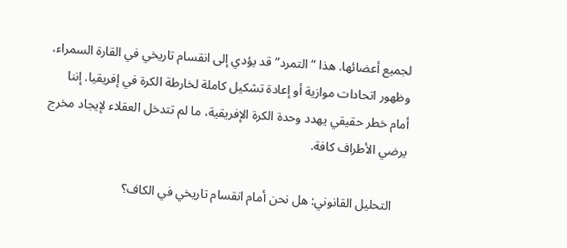لجميع أعضائها. هذا “التمرد” قد يؤدي إلى انقسام تاريخي في القارة السمراء، وظهور اتحادات موازية أو إعادة تشكيل كاملة لخارطة الكرة في إفريقيا. إننا أمام خطر حقيقي يهدد وحدة الكرة الإفريقية، ما لم تتدخل العقلاء لإيجاد مخرج يرضي الأطراف كافة.

    التحليل القانوني: هل نحن أمام انقسام تاريخي في الكاف؟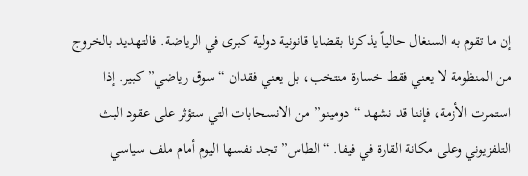إن ما تقوم به السنغال حالياً يذكرنا بقضايا قانونية دولية كبرى في الرياضة. فالتهديد بالخروج من المنظومة لا يعني فقط خسارة منتخب، بل يعني فقدان “سوق رياضي” كبير. إذا استمرت الأزمة، فإننا قد نشهد “دومينو” من الانسحابات التي ستؤثر على عقود البث التلفزيوني وعلى مكانة القارة في فيفا. “الطاس” تجد نفسها اليوم أمام ملف سياسي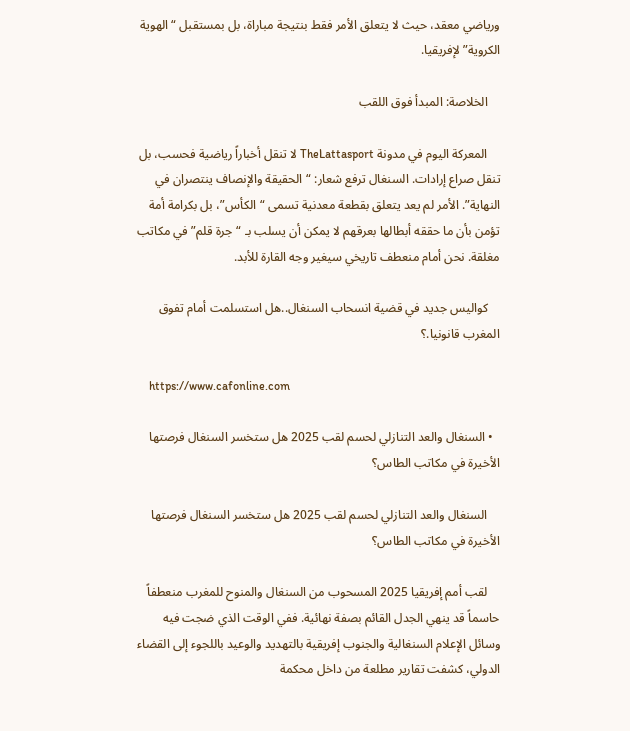ورياضي معقد، حيث لا يتعلق الأمر فقط بنتيجة مباراة، بل بمستقبل “الهوية الكروية” لإفريقيا.

    الخلاصة: المبدأ فوق اللقب

    المعركة اليوم في مدونة TheLattasport لا تنقل أخباراً رياضية فحسب، بل تنقل صراع إرادات. السنغال ترفع شعار: “الحقيقة والإنصاف ينتصران في النهاية”. الأمر لم يعد يتعلق بقطعة معدنية تسمى “الكأس”، بل بكرامة أمة تؤمن بأن ما حققه أبطالها بعرقهم لا يمكن أن يسلب بـ “جرة قلم” في مكاتب مغلقة. نحن أمام منعطف تاريخي سيغير وجه القارة للأبد.

    كواليس جديد في قضية انسحاب السنغال..هل استسلمت أمام تفوق المغرب قانونيا.؟

    https://www.cafonline.com

  • السنغال والعد التنازلي لحسم لقب 2025 هل ستخسر السنغال فرصتها الأخيرة في مكاتب الطاس؟

    السنغال والعد التنازلي لحسم لقب 2025 هل ستخسر السنغال فرصتها الأخيرة في مكاتب الطاس؟

    لقب أمم إفريقيا 2025 المسحوب من السنغال والمنوح للمغرب منعطفاً حاسماً قد ينهي الجدل القائم بصفة نهائية. ففي الوقت الذي ضجت فيه وسائل الإعلام السنغالية والجنوب إفريقية بالتهديد والوعيد باللجوء إلى القضاء الدولي، كشفت تقارير مطلعة من داخل محكمة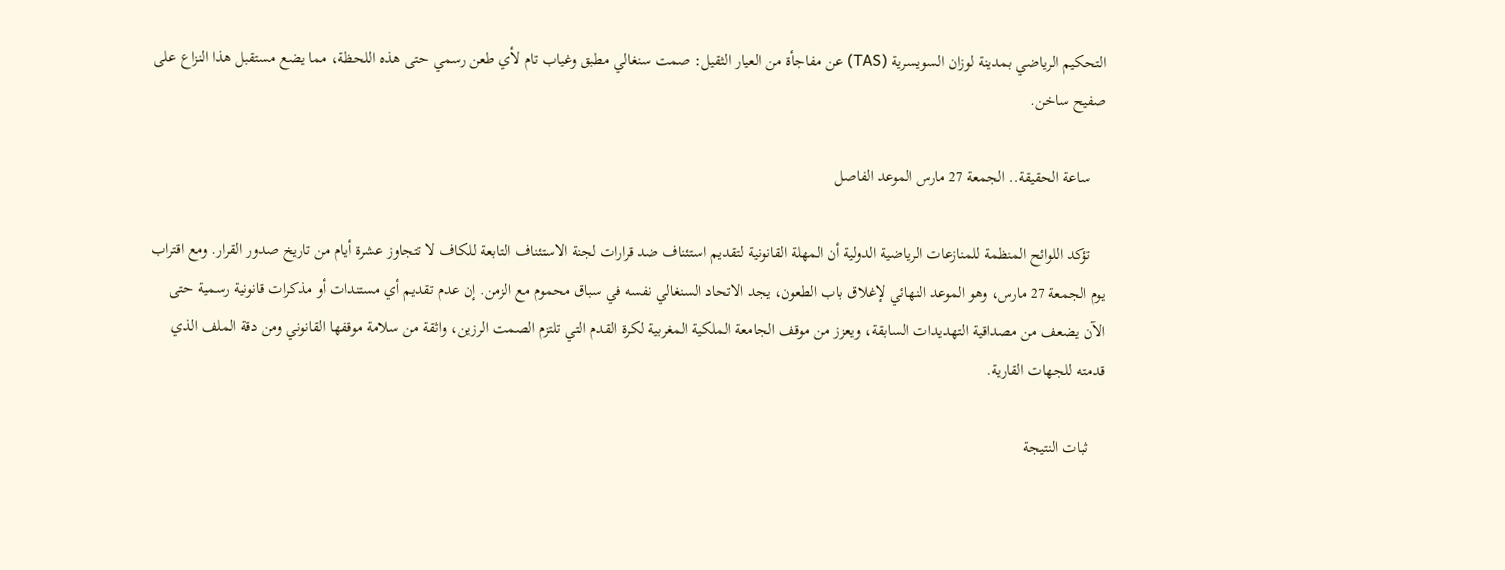التحكيم الرياضي بمدينة لوزان السويسرية (TAS) عن مفاجأة من العيار الثقيل: صمت سنغالي مطبق وغياب تام لأي طعن رسمي حتى هذه اللحظة، مما يضع مستقبل هذا النزاع على صفيح ساخن.

    ساعة الحقيقة.. الجمعة 27 مارس الموعد الفاصل

    تؤكد اللوائح المنظمة للمنازعات الرياضية الدولية أن المهلة القانونية لتقديم استئناف ضد قرارات لجنة الاستئناف التابعة للكاف لا تتجاوز عشرة أيام من تاريخ صدور القرار. ومع اقتراب يوم الجمعة 27 مارس، وهو الموعد النهائي لإغلاق باب الطعون، يجد الاتحاد السنغالي نفسه في سباق محموم مع الزمن. إن عدم تقديم أي مستندات أو مذكرات قانونية رسمية حتى الآن يضعف من مصداقية التهديدات السابقة، ويعزز من موقف الجامعة الملكية المغربية لكرة القدم التي تلتزم الصمت الرزين، واثقة من سلامة موقفها القانوني ومن دقة الملف الذي قدمته للجهات القارية.

    ثبات النتيجة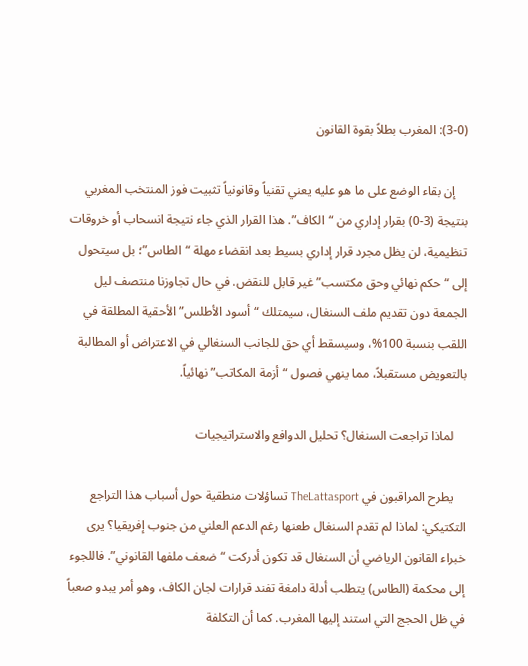(3-0): المغرب بطلاً بقوة القانون

    إن بقاء الوضع على ما هو عليه يعني تقنياً وقانونياً تثبيت فوز المنتخب المغربي بنتيجة (3-0) بقرار إداري من “الكاف”. هذا القرار الذي جاء نتيجة انسحاب أو خروقات تنظيمية، لن يظل مجرد قرار إداري بسيط بعد انقضاء مهلة “الطاس”؛ بل سيتحول إلى “حكم نهائي وحق مكتسب” غير قابل للنقض. في حال تجاوزنا منتصف ليل الجمعة دون تقديم ملف السنغال، سيمتلك “أسود الأطلس” الأحقية المطلقة في اللقب بنسبة 100%، وسيسقط أي حق للجانب السنغالي في الاعتراض أو المطالبة بالتعويض مستقبلاً، مما ينهي فصول “أزمة المكاتب” نهائياً.

    لماذا تراجعت السنغال؟ تحليل الدوافع والاستراتيجيات

    يطرح المراقبون في TheLattasport تساؤلات منطقية حول أسباب هذا التراجع التكتيكي: لماذا لم تقدم السنغال طعنها رغم الدعم العلني من جنوب إفريقيا؟ يرى خبراء القانون الرياضي أن السنغال قد تكون أدركت “ضعف ملفها القانوني”. فاللجوء إلى محكمة (الطاس) يتطلب أدلة دامغة تفند قرارات لجان الكاف، وهو أمر يبدو صعباً في ظل الحجج التي استند إليها المغرب. كما أن التكلفة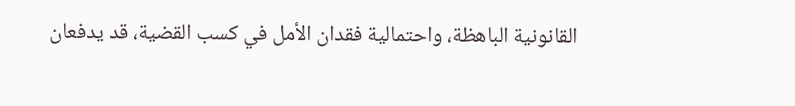القانونية الباهظة، واحتمالية فقدان الأمل في كسب القضية، قد يدفعان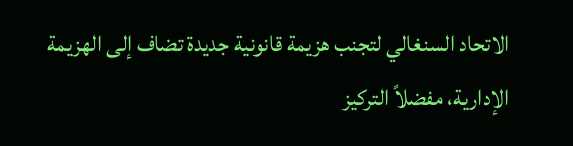الاتحاد السنغالي لتجنب هزيمة قانونية جديدة تضاف إلى الهزيمة الإدارية، مفضلاً التركيز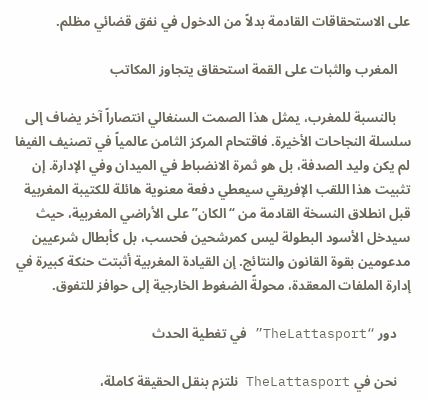على الاستحقاقات القادمة بدلاً من الدخول في نفق قضائي مظلم.

    المغرب والثبات على القمة استحقاق يتجاوز المكاتب

    بالنسبة للمغرب، يمثل هذا الصمت السنغالي انتصاراً آخر يضاف إلى سلسلة النجاحات الأخيرة. فاقتحام المركز الثامن عالمياً في تصنيف الفيفا لم يكن وليد الصدفة، بل هو ثمرة الانضباط في الميدان وفي الإدارة. إن تثبيت هذا اللقب الإفريقي سيعطي دفعة معنوية هائلة للكتيبة المغربية قبل انطلاق النسخة القادمة من “الكان” على الأراضي المغربية، حيث سيدخل الأسود البطولة ليس كمرشحين فحسب، بل كأبطال شرعيين مدعومين بقوة القانون والنتائج. إن القيادة المغربية أثبتت حنكة كبيرة في إدارة الملفات المعقدة، محولةً الضغوط الخارجية إلى حوافز للتفوق.

    دور “TheLattasport” في تغطية الحدث

    نحن في TheLattasport نلتزم بنقل الحقيقة كاملة،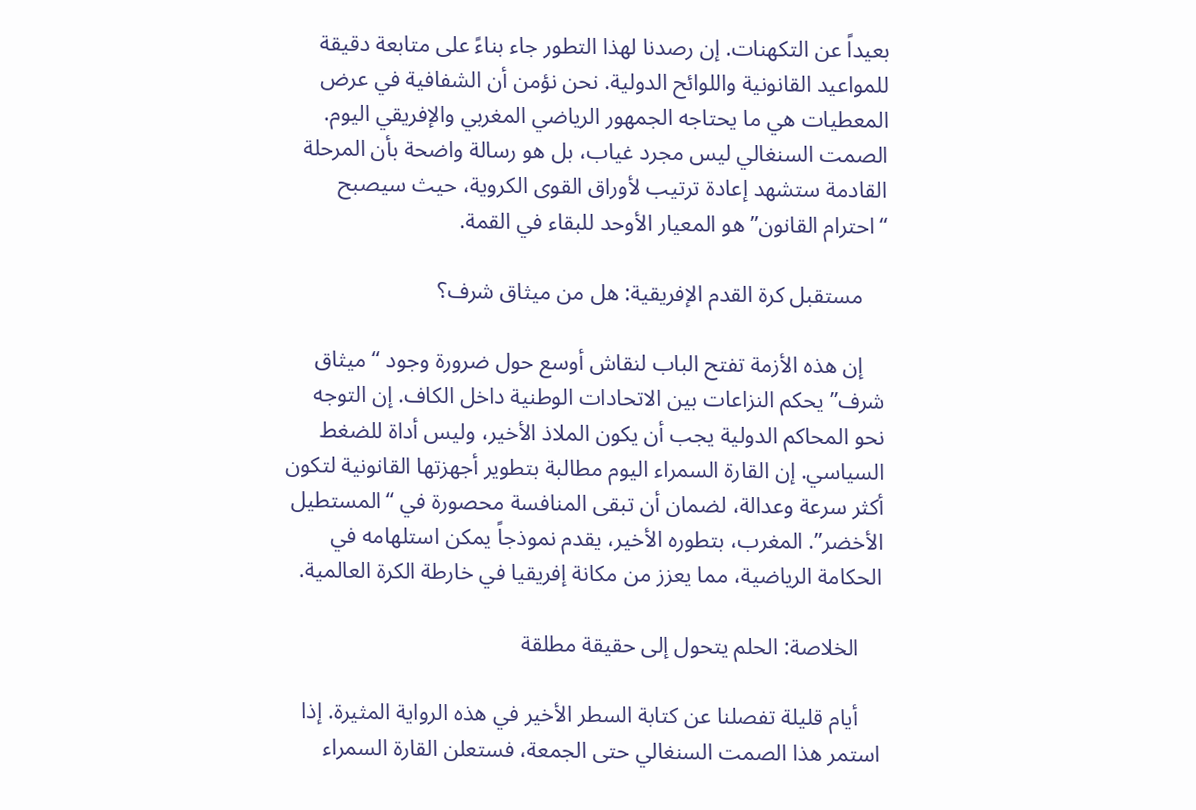بعيداً عن التكهنات. إن رصدنا لهذا التطور جاء بناءً على متابعة دقيقة للمواعيد القانونية واللوائح الدولية. نحن نؤمن أن الشفافية في عرض المعطيات هي ما يحتاجه الجمهور الرياضي المغربي والإفريقي اليوم. الصمت السنغالي ليس مجرد غياب، بل هو رسالة واضحة بأن المرحلة القادمة ستشهد إعادة ترتيب لأوراق القوى الكروية، حيث سيصبح “احترام القانون” هو المعيار الأوحد للبقاء في القمة.

    مستقبل كرة القدم الإفريقية: هل من ميثاق شرف؟

    إن هذه الأزمة تفتح الباب لنقاش أوسع حول ضرورة وجود “ميثاق شرف” يحكم النزاعات بين الاتحادات الوطنية داخل الكاف. إن التوجه نحو المحاكم الدولية يجب أن يكون الملاذ الأخير، وليس أداة للضغط السياسي. إن القارة السمراء اليوم مطالبة بتطوير أجهزتها القانونية لتكون أكثر سرعة وعدالة، لضمان أن تبقى المنافسة محصورة في “المستطيل الأخضر”. المغرب، بتطوره الأخير، يقدم نموذجاً يمكن استلهامه في الحكامة الرياضية، مما يعزز من مكانة إفريقيا في خارطة الكرة العالمية.

    الخلاصة: الحلم يتحول إلى حقيقة مطلقة

    أيام قليلة تفصلنا عن كتابة السطر الأخير في هذه الرواية المثيرة. إذا استمر هذا الصمت السنغالي حتى الجمعة، فستعلن القارة السمراء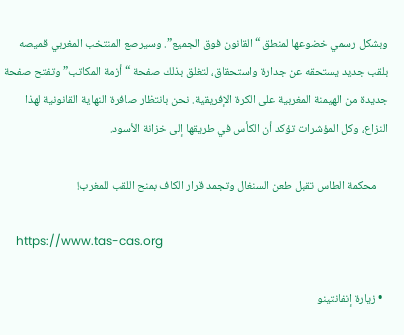وبشكل رسمي خضوعها لمنطق “القانون فوق الجميع”. وسيرصع المنتخب المغربي قميصه بلقب جديد يستحقه عن جدارة واستحقاق، لتغلق بذلك صفحة “أزمة المكاتب” وتفتح صفحة جديدة من الهيمنة المغربية على الكرة الإفريقية. نحن بانتظار صافرة النهاية القانونية لهذا النزاع، وكل المؤشرات تؤكد أن الكأس في طريقها إلى خزانة الأسود.

    محكمة الطاس تقبل طعن السنغال وتجمد قرار الكاف بمنح اللقب للمغرب!

    https://www.tas-cas.org

  • زيارة إنفانتينو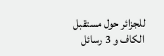للجزائر حول مستقبل الكاف و 3 رسائل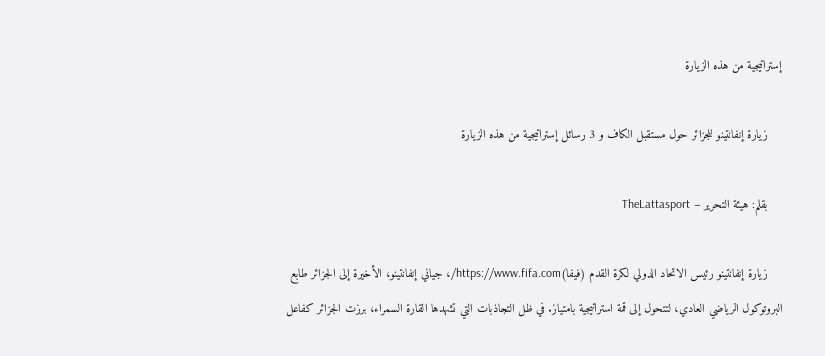إستراتيجية من هذه الزيارة

    زيارة إنفانتينو للجزائر حول مستقبل الكاف و 3 رسائل إستراتيجية من هذه الزيارة

    بقلم: هيئة التحرير – TheLattasport

    زيارة إنفانتينو رئيس الاتحاد الدولي لكرة القدم (فيفا)https://www.fifa.com/، جياني إنفانتينو، الأخيرة إلى الجزائر طابع البروتوكول الرياضي العادي، لتتحول إلى قمة استراتيجية بامتياز. في ظل التجاذبات التي تشهدها القارة السمراء، برزت الجزائر كفاعل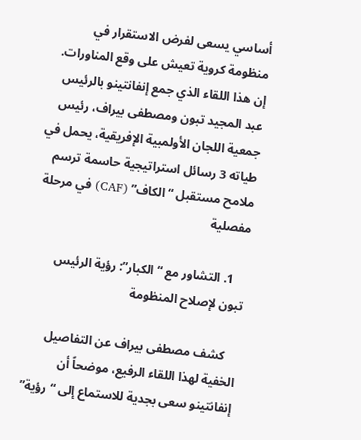أساسي يسعى لفرض الاستقرار في منظومة كروية تعيش على وقع المناورات. إن هذا اللقاء الذي جمع إنفانتينو بالرئيس عبد المجيد تبون ومصطفى بيراف، رئيس جمعية اللجان الأولمبية الإفريقية، يحمل في طياته 3 رسائل استراتيجية حاسمة ترسم ملامح مستقبل “الكاف” (CAF) في مرحلة مفصلية

    1. التشاور مع “الكبار”: رؤية الرئيس تبون لإصلاح المنظومة

    كشف مصطفى بيراف عن التفاصيل الخفية لهذا اللقاء الرفيع، موضحاً أن إنفانتينو سعى بجدية للاستماع إلى “رؤية”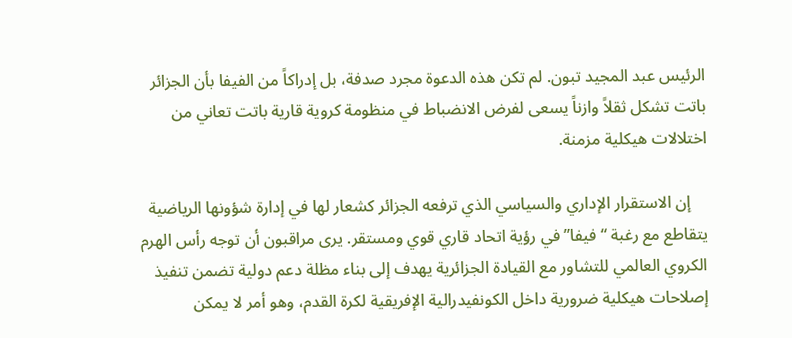الرئيس عبد المجيد تبون. لم تكن هذه الدعوة مجرد صدفة، بل إدراكاً من الفيفا بأن الجزائر باتت تشكل ثقلاً وازناً يسعى لفرض الانضباط في منظومة كروية قارية باتت تعاني من اختلالات هيكلية مزمنة.

    إن الاستقرار الإداري والسياسي الذي ترفعه الجزائر كشعار لها في إدارة شؤونها الرياضية يتقاطع مع رغبة “فيفا” في رؤية اتحاد قاري قوي ومستقر. يرى مراقبون أن توجه رأس الهرم الكروي العالمي للتشاور مع القيادة الجزائرية يهدف إلى بناء مظلة دعم دولية تضمن تنفيذ إصلاحات هيكلية ضرورية داخل الكونفيدرالية الإفريقية لكرة القدم، وهو أمر لا يمكن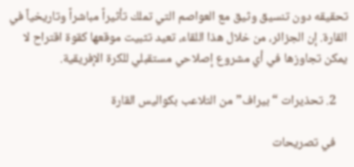تحقيقه دون تنسيق وثيق مع العواصم التي تملك تأثيراً مباشراً وتاريخياً في القارة. إن الجزائر، من خلال هذا اللقاء، تعيد تثبيت موقعها كقوة اقتراح لا يمكن تجاوزها في أي مشروع إصلاحي مستقبلي للكرة الإفريقية.

    2. تحذيرات “بيراف” من التلاعب بكواليس القارة

    في تصريحات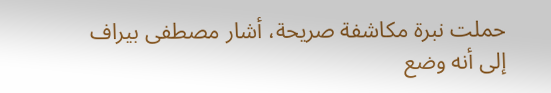حملت نبرة مكاشفة صريحة، أشار مصطفى بيراف إلى أنه وضع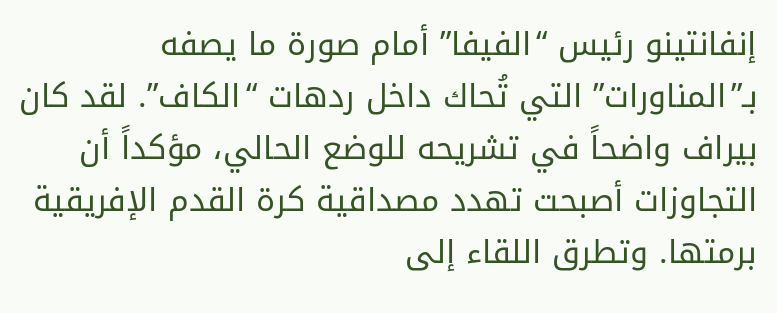إنفانتينو رئيس “الفيفا” أمام صورة ما يصفه بـ”المناورات” التي تُحاك داخل ردهات “الكاف”. لقد كان بيراف واضحاً في تشريحه للوضع الحالي، مؤكداً أن التجاوزات أصبحت تهدد مصداقية كرة القدم الإفريقية برمتها. وتطرق اللقاء إلى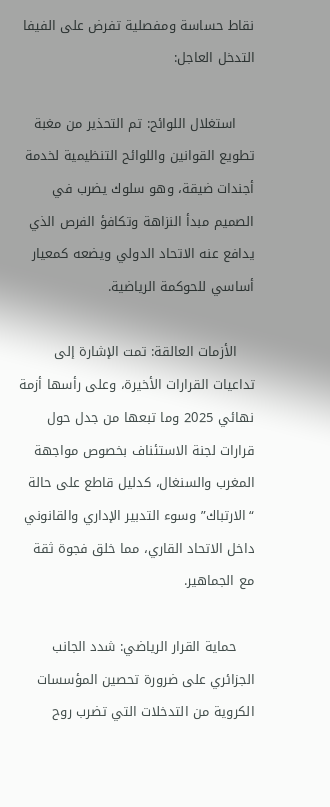نقاط حساسة ومفصلية تفرض على الفيفا التدخل العاجل:

    استغلال اللوائح: تم التحذير من مغبة تطويع القوانين واللوائح التنظيمية لخدمة أجندات ضيقة، وهو سلوك يضرب في الصميم مبدأ النزاهة وتكافؤ الفرص الذي يدافع عنه الاتحاد الدولي ويضعه كمعيار أساسي للحوكمة الرياضية.

    الأزمات العالقة: تمت الإشارة إلى تداعيات القرارات الأخيرة، وعلى رأسها أزمة نهائي 2025 وما تبعها من جدل حول قرارات لجنة الاستئناف بخصوص مواجهة المغرب والسنغال، كدليل قاطع على حالة “الارتباك” وسوء التدبير الإداري والقانوني داخل الاتحاد القاري، مما خلق فجوة ثقة مع الجماهير.

    حماية القرار الرياضي: شدد الجانب الجزائري على ضرورة تحصين المؤسسات الكروية من التدخلات التي تضرب روح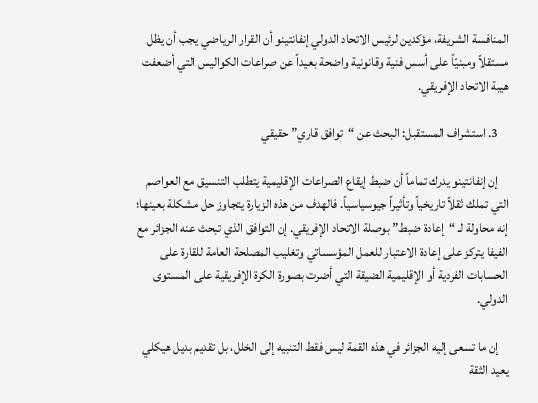المنافسة الشريفة، مؤكدين لرئيس الاتحاد الدولي إنفانتينو أن القرار الرياضي يجب أن يظل مستقلاً ومبنيّاً على أسس فنية وقانونية واضحة بعيداً عن صراعات الكواليس التي أضعفت هيبة الاتحاد الإفريقي.

    3. استشراف المستقبل: البحث عن “توافق قاري” حقيقي

    إن إنفانتينو يدرك تماماً أن ضبط إيقاع الصراعات الإقليمية يتطلب التنسيق مع العواصم التي تملك ثقلاً تاريخياً وتأثيراً جيوسياسياً. فالهدف من هذه الزيارة يتجاوز حل مشكلة بعينها؛ إنه محاولة لـ “إعادة ضبط” بوصلة الاتحاد الإفريقي. إن التوافق الذي تبحث عنه الجزائر مع الفيفا يتركز على إعادة الاعتبار للعمل المؤسساتي وتغليب المصلحة العامة للقارة على الحسابات الفردية أو الإقليمية الضيقة التي أضرت بصورة الكرة الإفريقية على المستوى الدولي.

    إن ما تسعى إليه الجزائر في هذه القمة ليس فقط التنبيه إلى الخلل، بل تقديم بديل هيكلي يعيد الثقة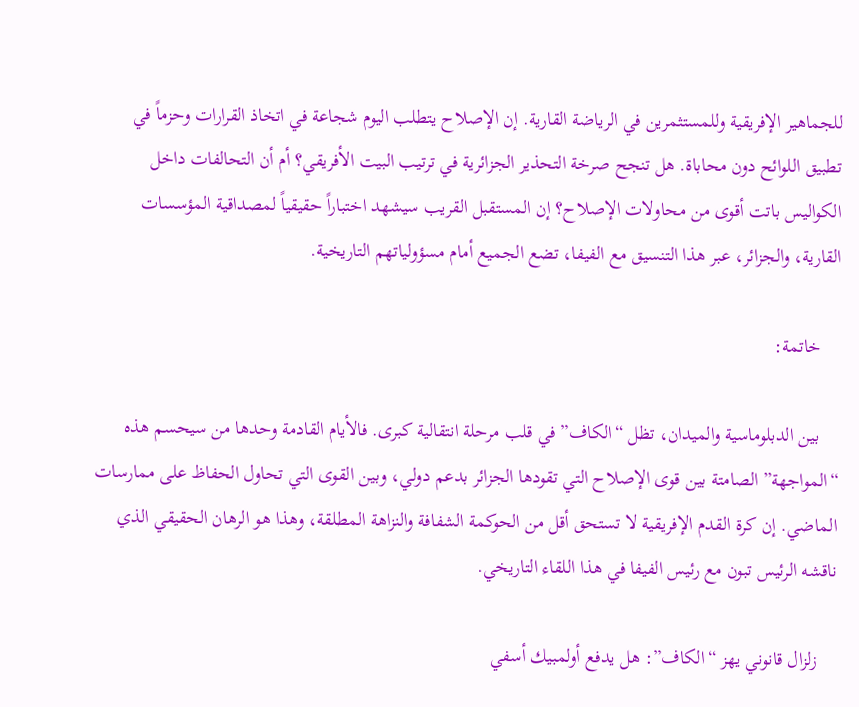للجماهير الإفريقية وللمستثمرين في الرياضة القارية. إن الإصلاح يتطلب اليوم شجاعة في اتخاذ القرارات وحزماً في تطبيق اللوائح دون محاباة. هل تنجح صرخة التحذير الجزائرية في ترتيب البيت الأفريقي؟ أم أن التحالفات داخل الكواليس باتت أقوى من محاولات الإصلاح؟ إن المستقبل القريب سيشهد اختباراً حقيقياً لمصداقية المؤسسات القارية، والجزائر، عبر هذا التنسيق مع الفيفا، تضع الجميع أمام مسؤولياتهم التاريخية.

    خاتمة:

    بين الدبلوماسية والميدان، تظل “الكاف” في قلب مرحلة انتقالية كبرى. فالأيام القادمة وحدها من سيحسم هذه “المواجهة” الصامتة بين قوى الإصلاح التي تقودها الجزائر بدعم دولي، وبين القوى التي تحاول الحفاظ على ممارسات الماضي. إن كرة القدم الإفريقية لا تستحق أقل من الحوكمة الشفافة والنزاهة المطلقة، وهذا هو الرهان الحقيقي الذي ناقشه الرئيس تبون مع رئيس الفيفا في هذا اللقاء التاريخي.

    زلزال قانوني يهز “الكاف”: هل يدفع أولمبيك أسفي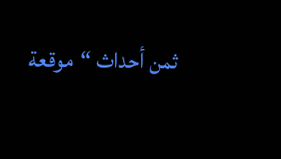ثمن أحداث “موقعة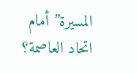المسيرة” أمام اتحاد العاصمة؟